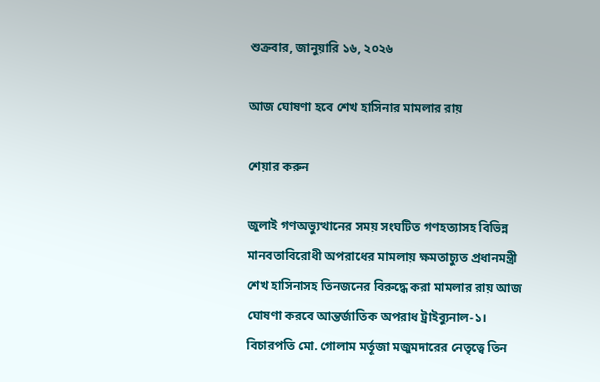শুক্রবার, জানুয়ারি ১৬, ২০২৬

আজ ঘোষণা হবে শেখ হাসিনার মামলার রায়

শেয়ার করুন

জুলাই গণঅভ্যুত্থানের সময় সংঘটিত গণহত্যাসহ বিভিন্ন মানবতাবিরোধী অপরাধের মামলায় ক্ষমতাচ্যুত প্রধানমন্ত্রী শেখ হাসিনাসহ তিনজনের বিরুদ্ধে করা মামলার রায় আজ ঘোষণা করবে আন্তর্জাতিক অপরাধ ট্রাইব্যুনাল-১। বিচারপতি মো. গোলাম মর্তূজা মজুমদারের নেতৃত্বে তিন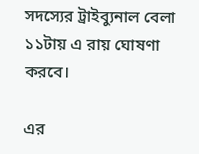সদস্যের ট্রাইব্যুনাল বেলা ১১টায় এ রায় ঘোষণা করবে।

এর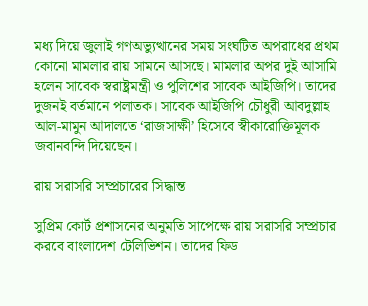মধ্য দিয়ে জুলাই গণঅভ্যুত্থানের সময় সংঘটিত অপরাধের প্রথম কোনো মামলার রায় সামনে আসছে। মামলার অপর দুই আসামি হলেন সাবেক স্বরাষ্ট্রমন্ত্রী ও পুলিশের সাবেক আইজিপি। তাদের দুজনই বর্তমানে পলাতক। সাবেক আইজিপি চৌধুরী আবদুল্লাহ আল-মামুন আদালতে ‘রাজসাক্ষী’ হিসেবে স্বীকারোক্তিমূলক জবানবন্দি দিয়েছেন।

রায় সরাসরি সম্প্রচারের সিদ্ধান্ত

সুপ্রিম কোর্ট প্রশাসনের অনুমতি সাপেক্ষে রায় সরাসরি সম্প্রচার করবে বাংলাদেশ টেলিভিশন। তাদের ফিড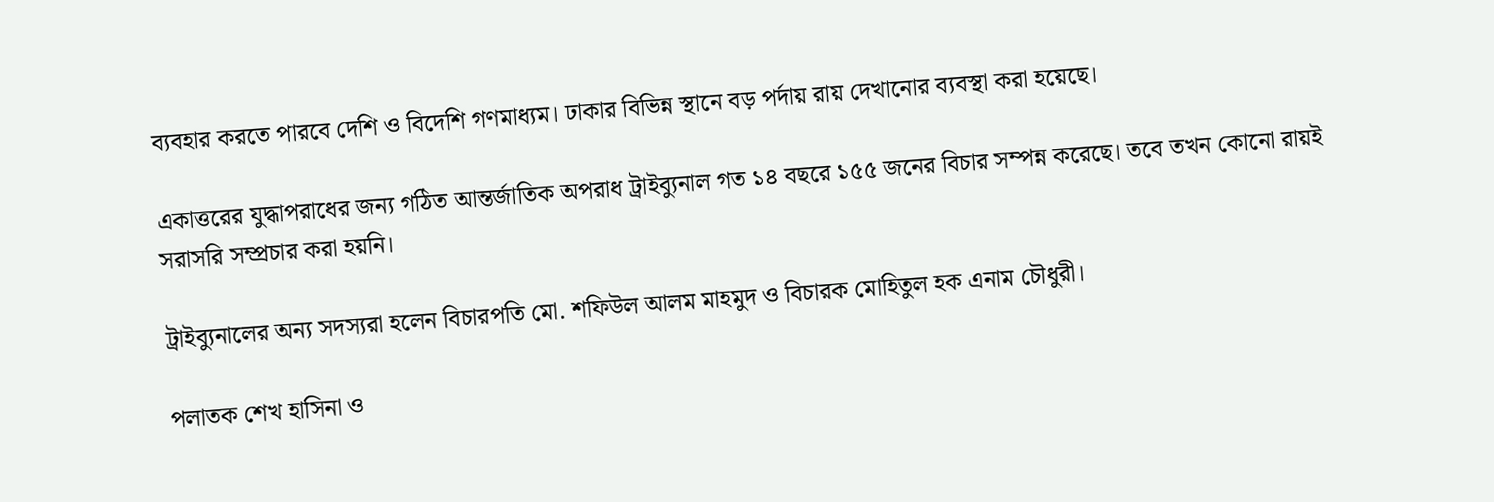ব্যবহার করতে পারবে দেশি ও বিদেশি গণমাধ্যম। ঢাকার বিভিন্ন স্থানে বড় পর্দায় রায় দেখানোর ব্যবস্থা করা হয়েছে।

একাত্তরের যুদ্ধাপরাধের জন্য গঠিত আন্তর্জাতিক অপরাধ ট্রাইব্যুনাল গত ১৪ বছরে ১৫৫ জনের বিচার সম্পন্ন করেছে। তবে তখন কোনো রায়ই সরাসরি সম্প্রচার করা হয়নি।

ট্রাইব্যুনালের অন্য সদস্যরা হলেন বিচারপতি মো. শফিউল আলম মাহমুদ ও বিচারক মোহিতুল হক এনাম চৌধুরী।

পলাতক শেখ হাসিনা ও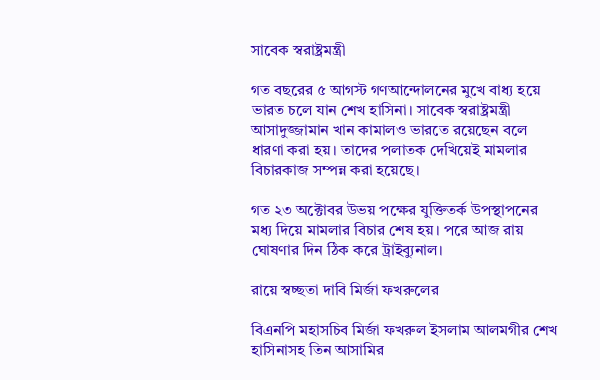সাবেক স্বরাষ্ট্রমন্ত্রী

গত বছরের ৫ আগস্ট গণআন্দোলনের মুখে বাধ্য হয়ে ভারত চলে যান শেখ হাসিনা। সাবেক স্বরাষ্ট্রমন্ত্রী আসাদুজ্জামান খান কামালও ভারতে রয়েছেন বলে ধারণা করা হয়। তাদের পলাতক দেখিয়েই মামলার বিচারকাজ সম্পন্ন করা হয়েছে।

গত ২৩ অক্টোবর উভয় পক্ষের যুক্তিতর্ক উপস্থাপনের মধ্য দিয়ে মামলার বিচার শেষ হয়। পরে আজ রায় ঘোষণার দিন ঠিক করে ট্রাইব্যুনাল।

রায়ে স্বচ্ছতা দাবি মির্জা ফখরুলের

বিএনপি মহাসচিব মির্জা ফখরুল ইসলাম আলমগীর শেখ হাসিনাসহ তিন আসামির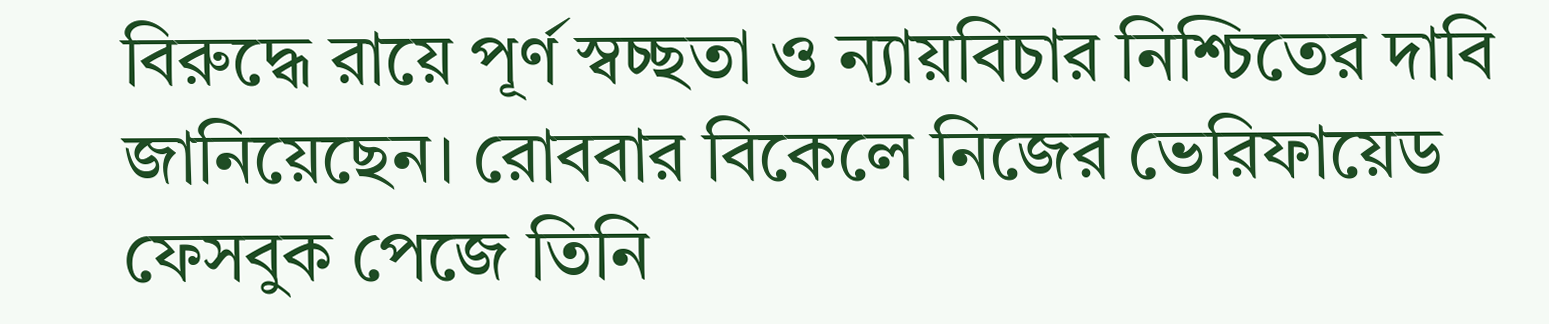বিরুদ্ধে রায়ে পূর্ণ স্বচ্ছতা ও ন্যায়বিচার নিশ্চিতের দাবি জানিয়েছেন। রোববার বিকেলে নিজের ভেরিফায়েড ফেসবুক পেজে তিনি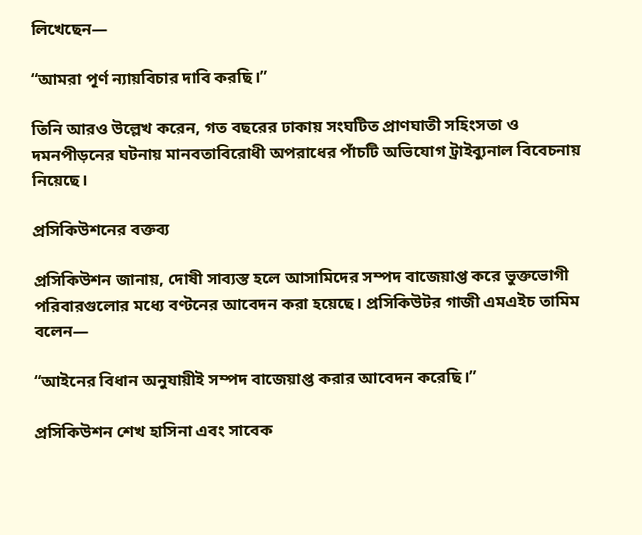লিখেছেন—

“আমরা পূর্ণ ন্যায়বিচার দাবি করছি।”

তিনি আরও উল্লেখ করেন, গত বছরের ঢাকায় সংঘটিত প্রাণঘাতী সহিংসতা ও দমনপীড়নের ঘটনায় মানবতাবিরোধী অপরাধের পাঁচটি অভিযোগ ট্রাইব্যুনাল বিবেচনায় নিয়েছে।

প্রসিকিউশনের বক্তব্য

প্রসিকিউশন জানায়, দোষী সাব্যস্ত হলে আসামিদের সম্পদ বাজেয়াপ্ত করে ভুক্তভোগী পরিবারগুলোর মধ্যে বণ্টনের আবেদন করা হয়েছে। প্রসিকিউটর গাজী এমএইচ তামিম বলেন—

“আইনের বিধান অনুযায়ীই সম্পদ বাজেয়াপ্ত করার আবেদন করেছি।”

প্রসিকিউশন শেখ হাসিনা এবং সাবেক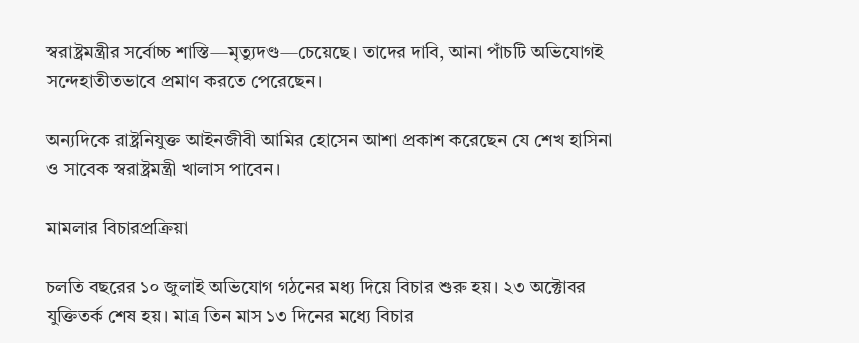স্বরাষ্ট্রমন্ত্রীর সর্বোচ্চ শাস্তি—মৃত্যুদণ্ড—চেয়েছে। তাদের দাবি, আনা পাঁচটি অভিযোগই সন্দেহাতীতভাবে প্রমাণ করতে পেরেছেন।

অন্যদিকে রাষ্ট্রনিযুক্ত আইনজীবী আমির হোসেন আশা প্রকাশ করেছেন যে শেখ হাসিনা ও সাবেক স্বরাষ্ট্রমন্ত্রী খালাস পাবেন।

মামলার বিচারপ্রক্রিয়া

চলতি বছরের ১০ জুলাই অভিযোগ গঠনের মধ্য দিয়ে বিচার শুরু হয়। ২৩ অক্টোবর যুক্তিতর্ক শেষ হয়। মাত্র তিন মাস ১৩ দিনের মধ্যে বিচার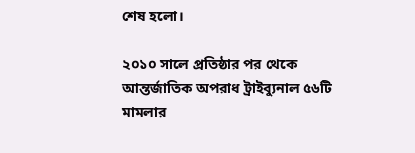শেষ হলো।

২০১০ সালে প্রতিষ্ঠার পর থেকে আন্তর্জাতিক অপরাধ ট্রাইব্যুনাল ৫৬টি মামলার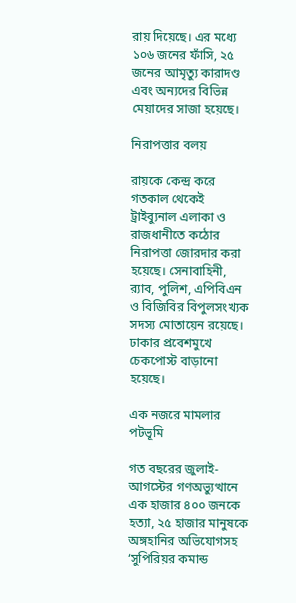রায় দিয়েছে। এর মধ্যে ১০৬ জনের ফাঁসি, ২৫ জনের আমৃত্যু কারাদণ্ড এবং অন্যদের বিভিন্ন মেয়াদের সাজা হয়েছে।

নিরাপত্তার বলয়

রায়কে কেন্দ্র করে গতকাল থেকেই ট্রাইব্যুনাল এলাকা ও রাজধানীতে কঠোর নিরাপত্তা জোরদার করা হয়েছে। সেনাবাহিনী, র‌্যাব, পুলিশ, এপিবিএন ও বিজিবির বিপুলসংখ্যক সদস্য মোতায়েন রয়েছে। ঢাকার প্রবেশমুখে চেকপোস্ট বাড়ানো হয়েছে।

এক নজরে মামলার পটভূমি

গত বছরের জুলাই-আগস্টের গণঅভ্যুত্থানে এক হাজার ৪০০ জনকে হত্যা, ২৫ হাজার মানুষকে অঙ্গহানির অভিযোগসহ ‘সুপিরিয়র কমান্ড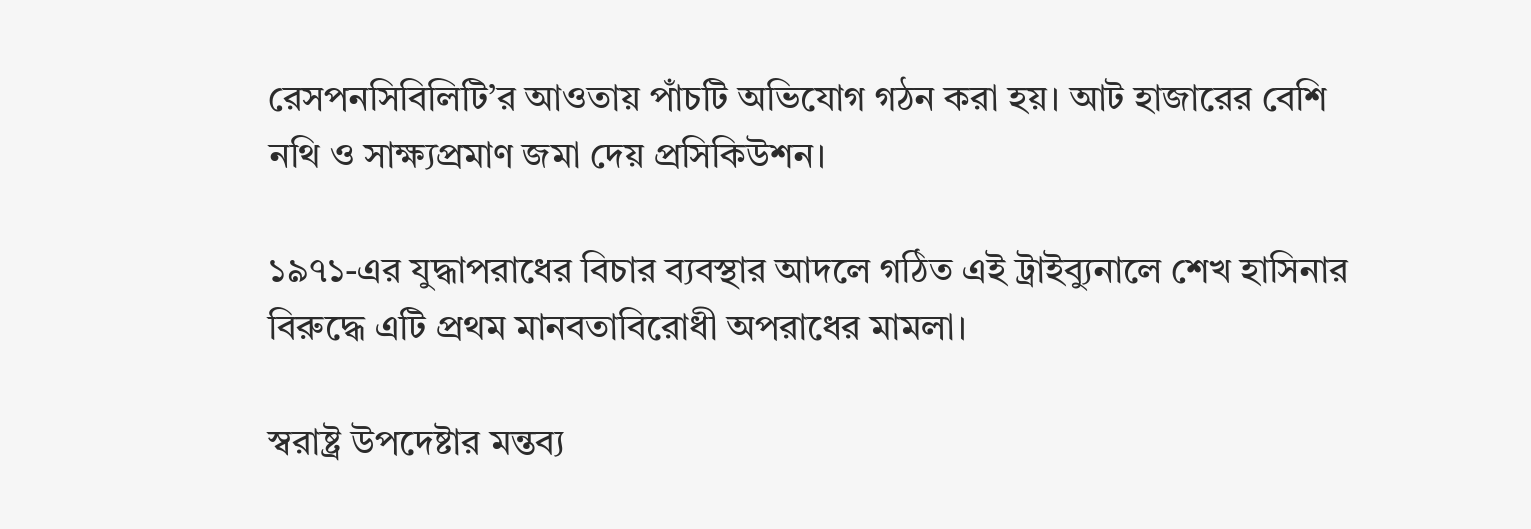রেসপনসিবিলিটি’র আওতায় পাঁচটি অভিযোগ গঠন করা হয়। আট হাজারের বেশি নথি ও সাক্ষ্যপ্রমাণ জমা দেয় প্রসিকিউশন।

১৯৭১-এর যুদ্ধাপরাধের বিচার ব্যবস্থার আদলে গঠিত এই ট্রাইব্যুনালে শেখ হাসিনার বিরুদ্ধে এটি প্রথম মানবতাবিরোধী অপরাধের মামলা।

স্বরাষ্ট্র উপদেষ্টার মন্তব্য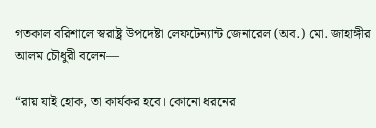গতকাল বরিশালে স্বরাষ্ট্র উপদেষ্টা লেফটেন্যান্ট জেনারেল (অব.) মো. জাহাঙ্গীর আলম চৌধুরী বলেন—

“রায় যাই হোক, তা কার্যকর হবে। কোনো ধরনের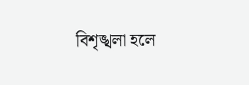বিশৃঙ্খলা হলে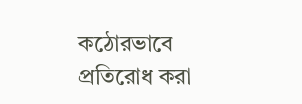কঠোরভাবে প্রতিরোধ করা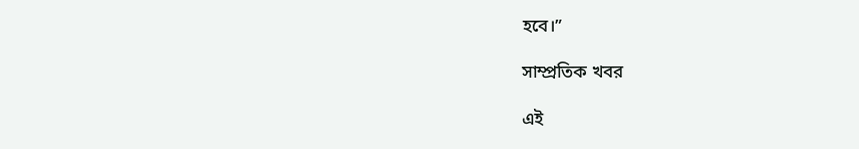হবে।”

সাম্প্রতিক খবর

এই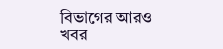বিভাগের আরও খবর